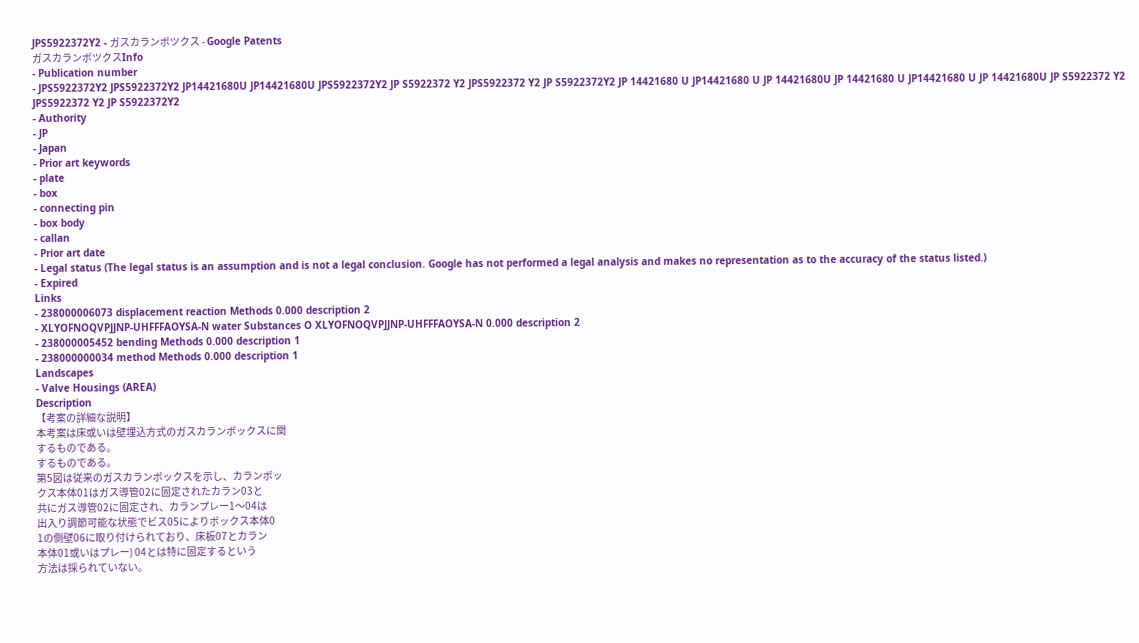JPS5922372Y2 - ガスカランボツクス - Google Patents
ガスカランボツクスInfo
- Publication number
- JPS5922372Y2 JPS5922372Y2 JP14421680U JP14421680U JPS5922372Y2 JP S5922372 Y2 JPS5922372 Y2 JP S5922372Y2 JP 14421680 U JP14421680 U JP 14421680U JP 14421680 U JP14421680 U JP 14421680U JP S5922372 Y2 JPS5922372 Y2 JP S5922372Y2
- Authority
- JP
- Japan
- Prior art keywords
- plate
- box
- connecting pin
- box body
- callan
- Prior art date
- Legal status (The legal status is an assumption and is not a legal conclusion. Google has not performed a legal analysis and makes no representation as to the accuracy of the status listed.)
- Expired
Links
- 238000006073 displacement reaction Methods 0.000 description 2
- XLYOFNOQVPJJNP-UHFFFAOYSA-N water Substances O XLYOFNOQVPJJNP-UHFFFAOYSA-N 0.000 description 2
- 238000005452 bending Methods 0.000 description 1
- 238000000034 method Methods 0.000 description 1
Landscapes
- Valve Housings (AREA)
Description
【考案の詳細な説明】
本考案は床或いは壁埋込方式のガスカランボックスに関
するものである。
するものである。
第5図は従来のガスカランボックスを示し、カランボッ
クス本体01はガス導管02に固定されたカラン03と
共にガス導管02に固定され、カランプレー1〜04は
出入り調節可能な状態でビス05によりボックス本体0
1の側壁06に取り付けられており、床板07とカラン
本体01或いはプレー) 04とは特に固定するという
方法は採られていない。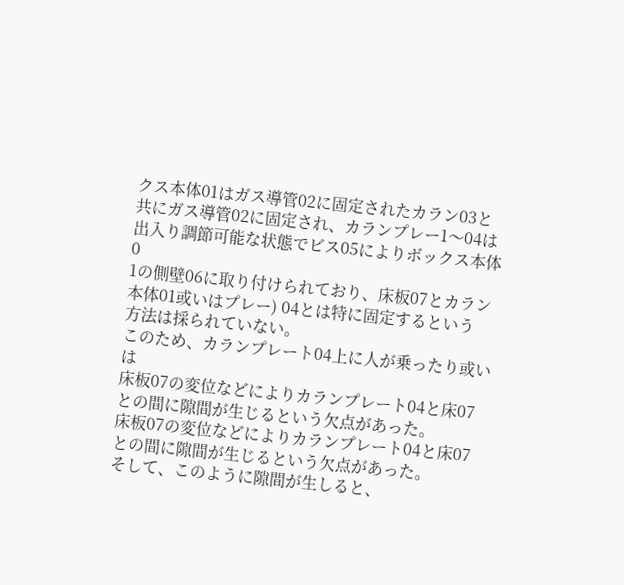クス本体01はガス導管02に固定されたカラン03と
共にガス導管02に固定され、カランプレー1〜04は
出入り調節可能な状態でビス05によりボックス本体0
1の側壁06に取り付けられており、床板07とカラン
本体01或いはプレー) 04とは特に固定するという
方法は採られていない。
このため、カランプレート04上に人が乗ったり或いは
床板07の変位などによりカランプレート04と床07
との間に隙間が生じるという欠点があった。
床板07の変位などによりカランプレート04と床07
との間に隙間が生じるという欠点があった。
そして、このように隙間が生しると、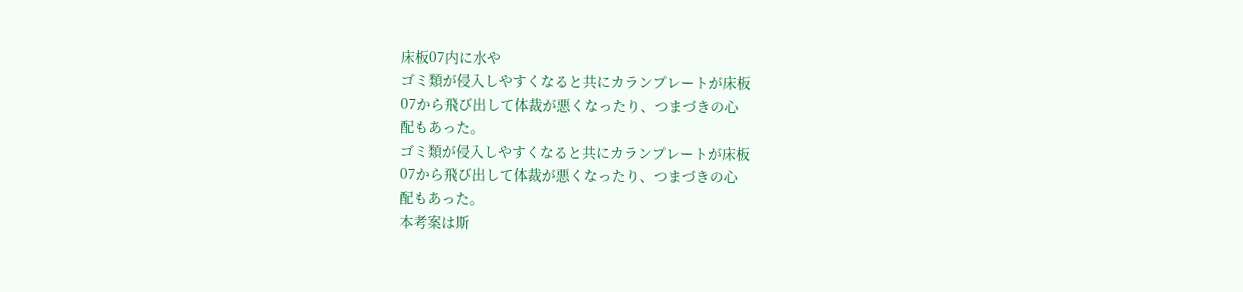床板07内に水や
ゴミ類が侵入しやすくなると共にカランプレートが床板
07から飛び出して体裁が悪くなったり、つまづきの心
配もあった。
ゴミ類が侵入しやすくなると共にカランプレートが床板
07から飛び出して体裁が悪くなったり、つまづきの心
配もあった。
本考案は斯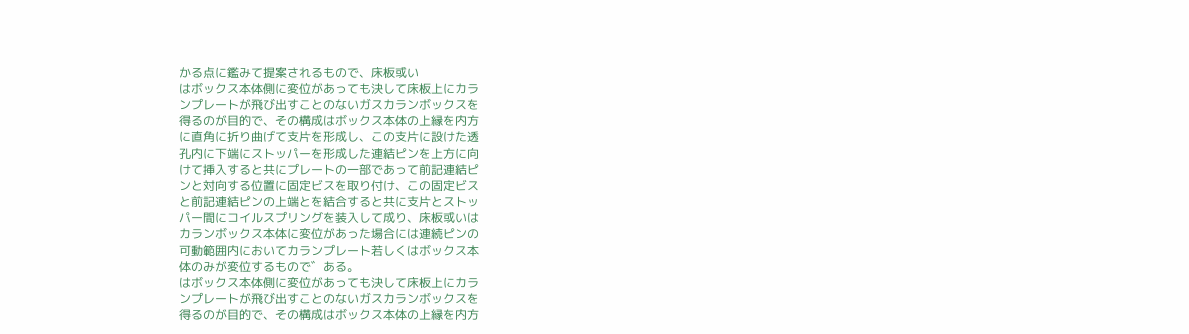かる点に鑑みて提案されるもので、床板或い
はボックス本体側に変位があっても決して床板上にカラ
ンプレートが飛び出すことのないガスカランボックスを
得るのが目的で、その構成はボックス本体の上縁を内方
に直角に折り曲げて支片を形成し、この支片に設けた透
孔内に下端にストッパーを形成した連結ピンを上方に向
けて挿入すると共にプレートの一部であって前記連結ピ
ンと対向する位置に固定ビスを取り付け、この固定ビス
と前記連結ピンの上端とを結合すると共に支片とストッ
パー間にコイルスプリングを装入して成り、床板或いは
カランボックス本体に変位があった場合には連続ピンの
可動範囲内においてカランプレート若しくはボックス本
体のみが変位するもので゛ある。
はボックス本体側に変位があっても決して床板上にカラ
ンプレートが飛び出すことのないガスカランボックスを
得るのが目的で、その構成はボックス本体の上縁を内方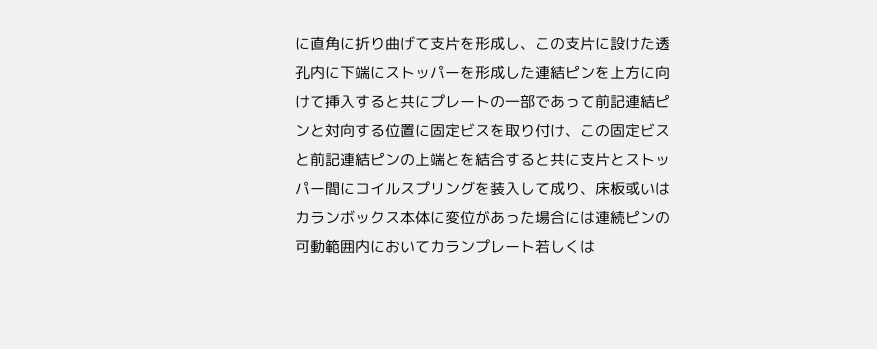に直角に折り曲げて支片を形成し、この支片に設けた透
孔内に下端にストッパーを形成した連結ピンを上方に向
けて挿入すると共にプレートの一部であって前記連結ピ
ンと対向する位置に固定ビスを取り付け、この固定ビス
と前記連結ピンの上端とを結合すると共に支片とストッ
パー間にコイルスプリングを装入して成り、床板或いは
カランボックス本体に変位があった場合には連続ピンの
可動範囲内においてカランプレート若しくは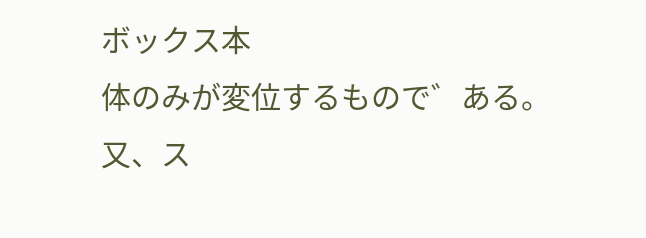ボックス本
体のみが変位するもので゛ある。
又、ス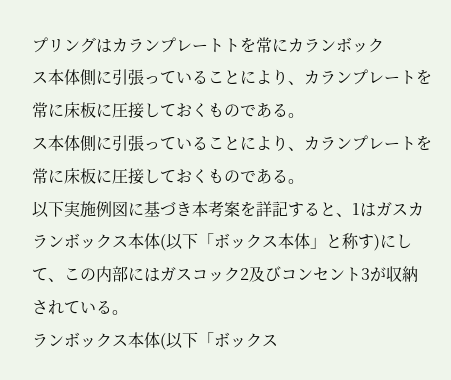プリングはカランプレートトを常にカランボック
ス本体側に引張っていることにより、カランプレートを
常に床板に圧接しておくものである。
ス本体側に引張っていることにより、カランプレートを
常に床板に圧接しておくものである。
以下実施例図に基づき本考案を詳記すると、1はガスカ
ランボックス本体(以下「ボックス本体」と称す)にし
て、この内部にはガスコック2及びコンセント3が収納
されている。
ランボックス本体(以下「ボックス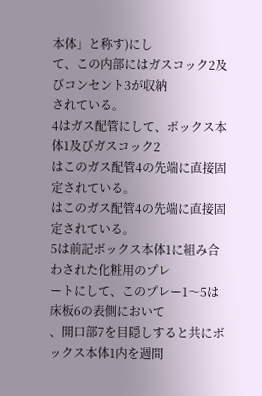本体」と称す)にし
て、この内部にはガスコック2及びコンセント3が収納
されている。
4はガス配管にして、ボックス本体1及びガスコック2
はこのガス配管4の先端に直接固定されている。
はこのガス配管4の先端に直接固定されている。
5は前記ボックス本体1に組み合わされた化粧用のプレ
ートにして、このプレー1〜5は床板6の表側において
、開口部7を目隠しすると共にボックス本体1内を週間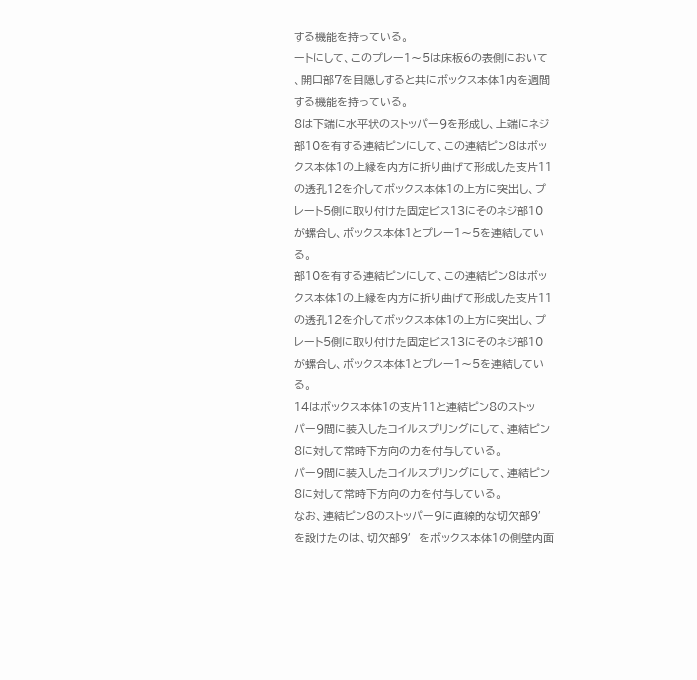する機能を持っている。
ートにして、このプレー1〜5は床板6の表側において
、開口部7を目隠しすると共にボックス本体1内を週間
する機能を持っている。
8は下端に水平状のストッパー9を形成し、上端にネジ
部10を有する連結ピンにして、この連結ピン8はボッ
クス本体1の上縁を内方に折り曲げて形成した支片11
の透孔12を介してボックス本体1の上方に突出し、プ
レート5側に取り付けた固定ビス13にそのネジ部10
が螺合し、ボックス本体1とプレー1〜5を連結してい
る。
部10を有する連結ピンにして、この連結ピン8はボッ
クス本体1の上縁を内方に折り曲げて形成した支片11
の透孔12を介してボックス本体1の上方に突出し、プ
レート5側に取り付けた固定ビス13にそのネジ部10
が螺合し、ボックス本体1とプレー1〜5を連結してい
る。
14はボックス本体1の支片11と連結ピン8のストッ
パー9間に装入したコイルスプリングにして、連結ピン
8に対して常時下方向の力を付与している。
パー9間に装入したコイルスプリングにして、連結ピン
8に対して常時下方向の力を付与している。
なお、連結ピン8のストッパー9に直線的な切欠部9′
を設けたのは、切欠部9′をボックス本体1の側壁内面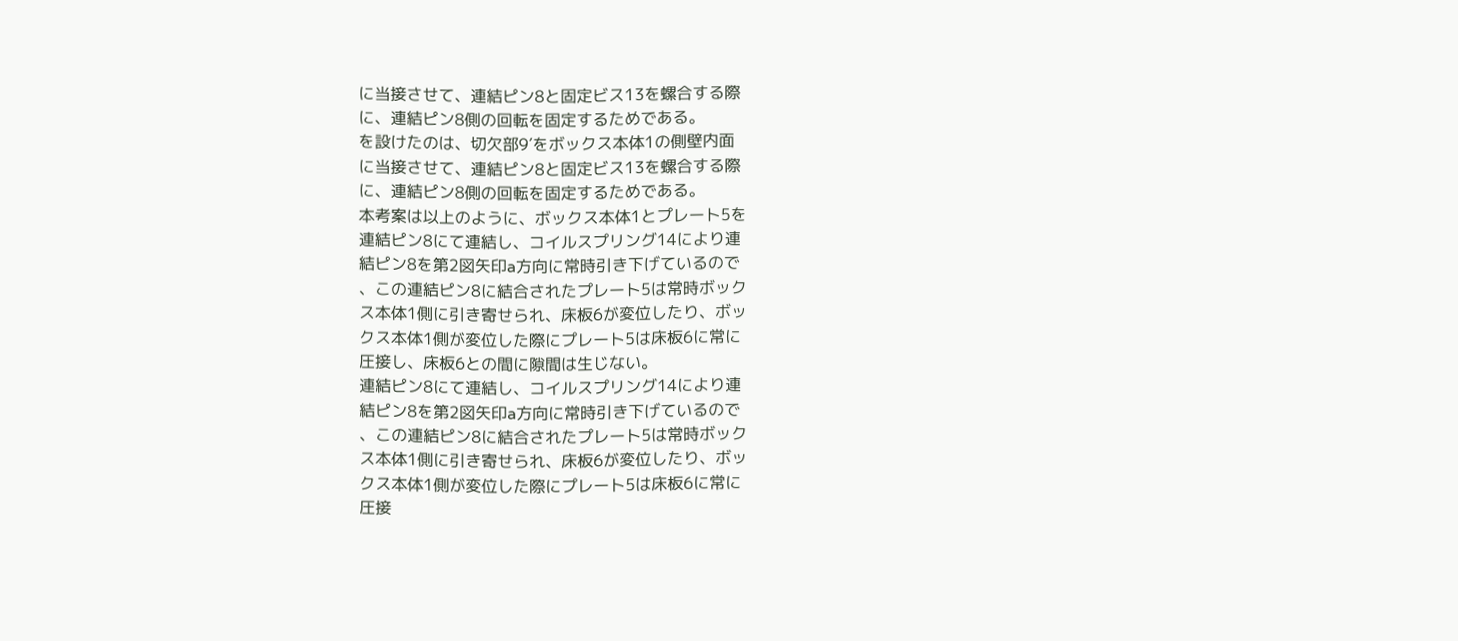に当接させて、連結ピン8と固定ビス13を螺合する際
に、連結ピン8側の回転を固定するためである。
を設けたのは、切欠部9′をボックス本体1の側壁内面
に当接させて、連結ピン8と固定ビス13を螺合する際
に、連結ピン8側の回転を固定するためである。
本考案は以上のように、ボックス本体1とプレート5を
連結ピン8にて連結し、コイルスプリング14により連
結ピン8を第2図矢印a方向に常時引き下げているので
、この連結ピン8に結合されたプレート5は常時ボック
ス本体1側に引き寄せられ、床板6が変位したり、ボッ
クス本体1側が変位した際にプレート5は床板6に常に
圧接し、床板6との間に隙間は生じない。
連結ピン8にて連結し、コイルスプリング14により連
結ピン8を第2図矢印a方向に常時引き下げているので
、この連結ピン8に結合されたプレート5は常時ボック
ス本体1側に引き寄せられ、床板6が変位したり、ボッ
クス本体1側が変位した際にプレート5は床板6に常に
圧接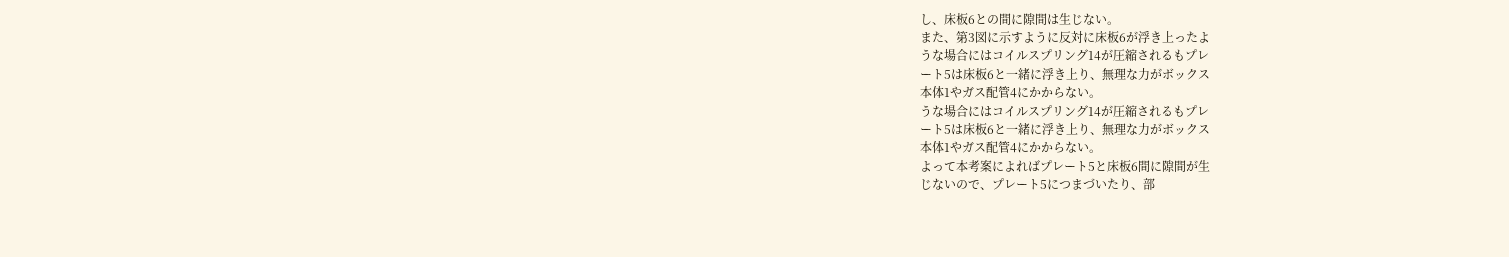し、床板6との間に隙間は生じない。
また、第3図に示すように反対に床板6が浮き上ったよ
うな場合にはコイルスプリング14が圧縮されるもプレ
ート5は床板6と一緒に浮き上り、無理な力がボックス
本体1やガス配管4にかからない。
うな場合にはコイルスプリング14が圧縮されるもプレ
ート5は床板6と一緒に浮き上り、無理な力がボックス
本体1やガス配管4にかからない。
よって本考案によればプレート5と床板6間に隙間が生
じないので、プレート5につまづいたり、部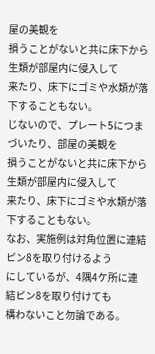屋の美観を
損うことがないと共に床下から生類が部屋内に侵入して
来たり、床下にゴミや水類が落下することもない。
じないので、プレート5につまづいたり、部屋の美観を
損うことがないと共に床下から生類が部屋内に侵入して
来たり、床下にゴミや水類が落下することもない。
なお、実施例は対角位置に連結ピン8を取り付けるよう
にしているが、4隅4ケ所に連結ピン8を取り付けても
構わないこと勿論である。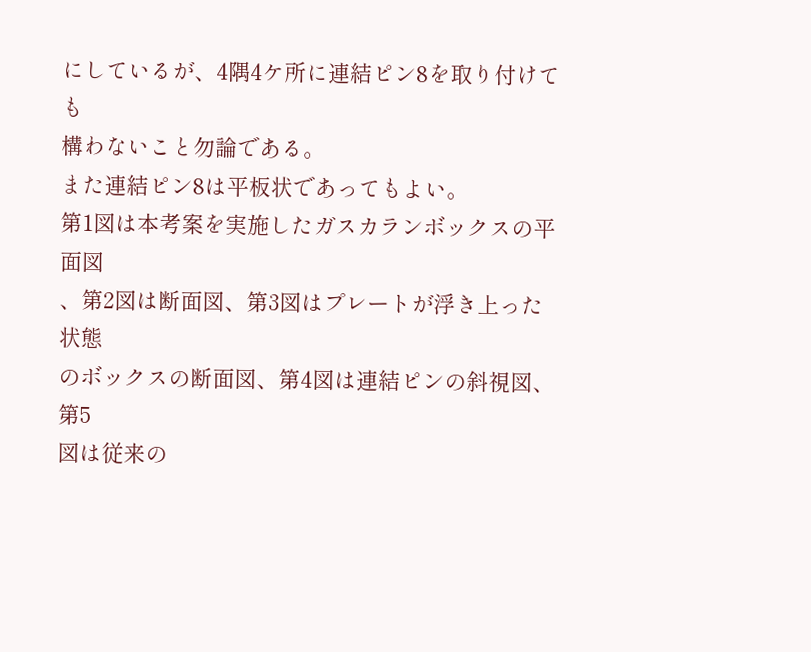にしているが、4隅4ケ所に連結ピン8を取り付けても
構わないこと勿論である。
また連結ピン8は平板状であってもよい。
第1図は本考案を実施したガスカランボックスの平面図
、第2図は断面図、第3図はプレートが浮き上った状態
のボックスの断面図、第4図は連結ピンの斜視図、第5
図は従来の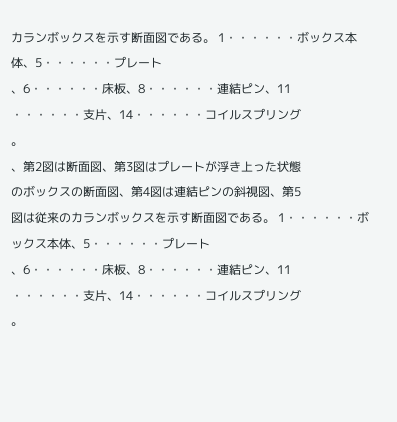カランボックスを示す断面図である。 1・・・・・・ボックス本体、5・・・・・・プレート
、6・・・・・・床板、8・・・・・・連結ピン、11
・・・・・・支片、14・・・・・・コイルスプリング
。
、第2図は断面図、第3図はプレートが浮き上った状態
のボックスの断面図、第4図は連結ピンの斜視図、第5
図は従来のカランボックスを示す断面図である。 1・・・・・・ボックス本体、5・・・・・・プレート
、6・・・・・・床板、8・・・・・・連結ピン、11
・・・・・・支片、14・・・・・・コイルスプリング
。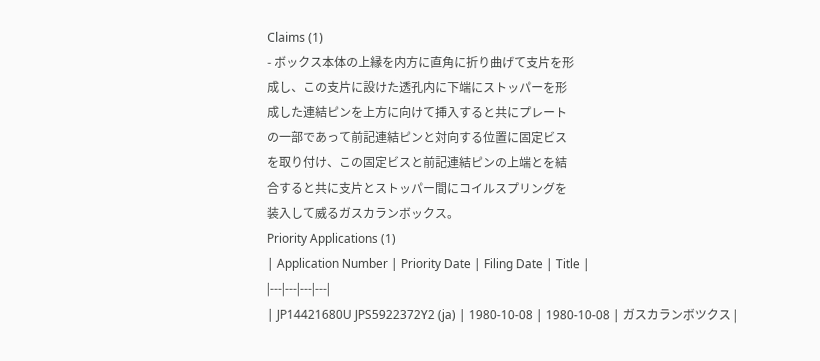Claims (1)
- ボックス本体の上縁を内方に直角に折り曲げて支片を形
成し、この支片に設けた透孔内に下端にストッパーを形
成した連結ピンを上方に向けて挿入すると共にプレート
の一部であって前記連結ピンと対向する位置に固定ビス
を取り付け、この固定ビスと前記連結ピンの上端とを結
合すると共に支片とストッパー間にコイルスプリングを
装入して威るガスカランボックス。
Priority Applications (1)
| Application Number | Priority Date | Filing Date | Title |
|---|---|---|---|
| JP14421680U JPS5922372Y2 (ja) | 1980-10-08 | 1980-10-08 | ガスカランボツクス |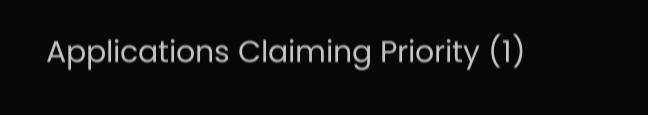Applications Claiming Priority (1)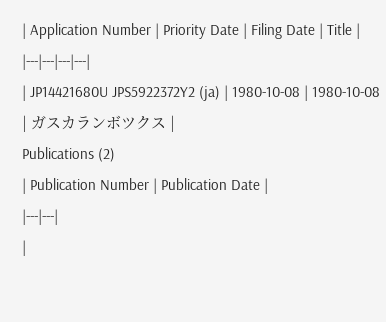| Application Number | Priority Date | Filing Date | Title |
|---|---|---|---|
| JP14421680U JPS5922372Y2 (ja) | 1980-10-08 | 1980-10-08 | ガスカランボツクス |
Publications (2)
| Publication Number | Publication Date |
|---|---|
|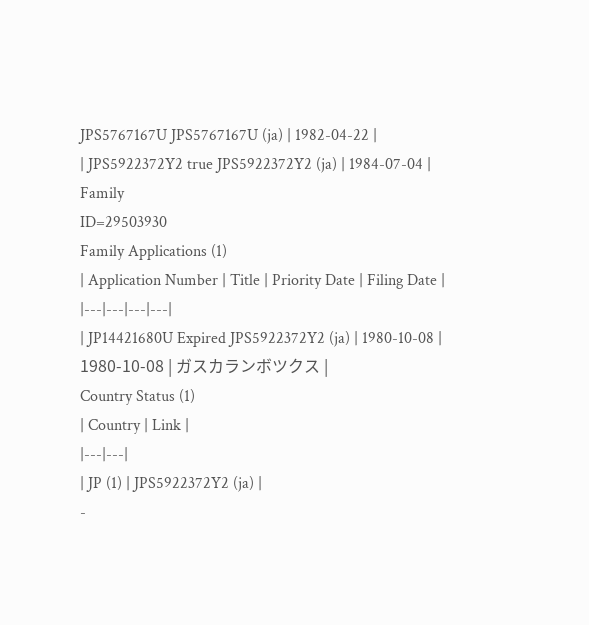JPS5767167U JPS5767167U (ja) | 1982-04-22 |
| JPS5922372Y2 true JPS5922372Y2 (ja) | 1984-07-04 |
Family
ID=29503930
Family Applications (1)
| Application Number | Title | Priority Date | Filing Date |
|---|---|---|---|
| JP14421680U Expired JPS5922372Y2 (ja) | 1980-10-08 | 1980-10-08 | ガスカランボツクス |
Country Status (1)
| Country | Link |
|---|---|
| JP (1) | JPS5922372Y2 (ja) |
-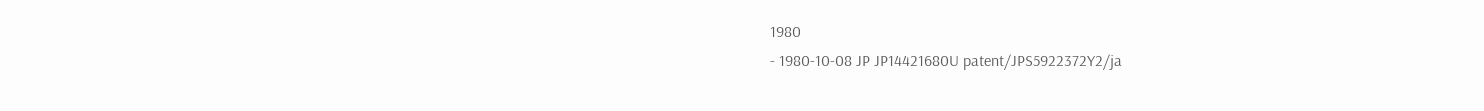1980
- 1980-10-08 JP JP14421680U patent/JPS5922372Y2/ja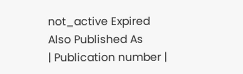not_active Expired
Also Published As
| Publication number |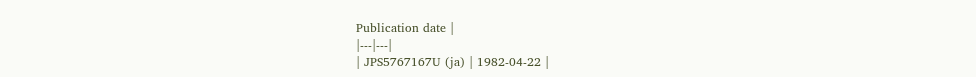Publication date |
|---|---|
| JPS5767167U (ja) | 1982-04-22 |